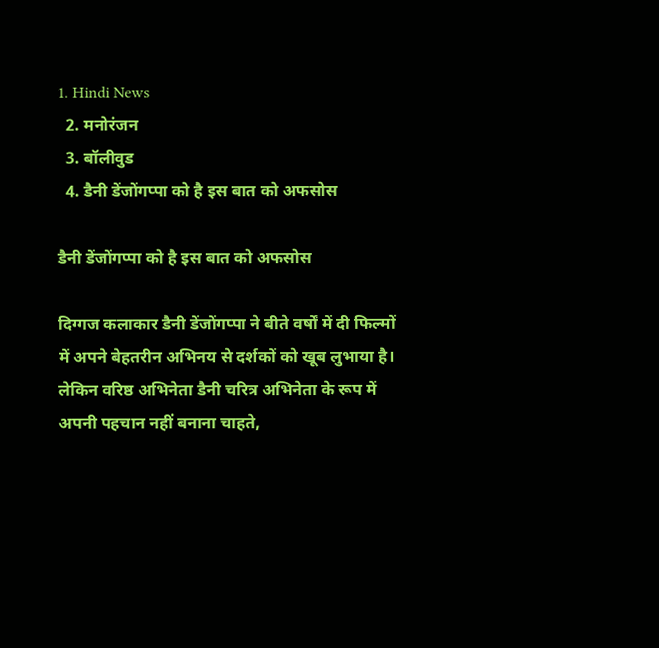1. Hindi News
  2. मनोरंजन
  3. बॉलीवुड
  4. डैनी डेंजोंगप्पा को है इस बात को अफसोस

डैनी डेंजोंगप्पा को है इस बात को अफसोस

दिग्गज कलाकार डैनी डेंजोंगप्पा ने बीते वर्षों में दी फिल्मों में अपने बेहतरीन अभिनय से दर्शकों को खूब लुभाया है। लेकिन वरिष्ठ अभिनेता डैनी चरित्र अभिनेता के रूप में अपनी पहचान नहीं बनाना चाहते,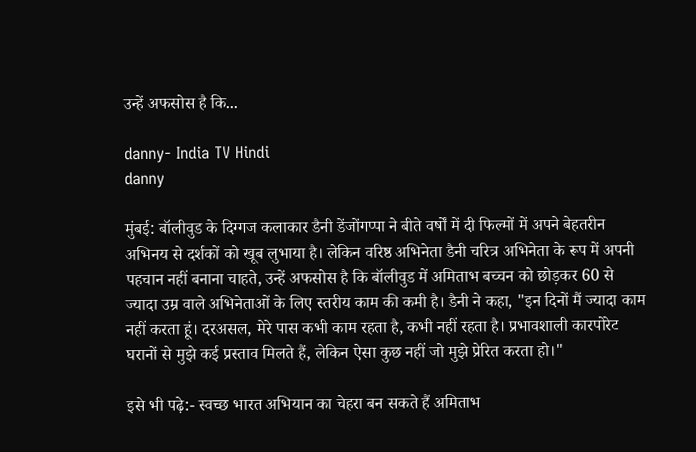उन्हें अफसोस है कि...

danny- India TV Hindi
danny

मुंबई: बॉलीवुड के दिग्गज कलाकार डैनी डेंजोंगप्पा ने बीते वर्षों में दी फिल्मों में अपने बेहतरीन अभिनय से दर्शकों को खूब लुभाया है। लेकिन वरिष्ठ अभिनेता डैनी चरित्र अभिनेता के रूप में अपनी पहचान नहीं बनाना चाहते, उन्हें अफसोस है कि बॉलीवुड में अमिताभ बच्चन को छोड़कर 60 से ज्यादा उम्र वाले अभिनेताओं के लिए स्तरीय काम की कमी है। डैनी ने कहा, "इन दिनों मैं ज्यादा काम नहीं करता हूं। दरअसल, मेरे पास कभी काम रहता है, कभी नहीं रहता है। प्रभावशाली कारपोरेट घरानों से मुझे कई प्रस्ताव मिलते हैं, लेकिन ऐसा कुछ नहीं जो मुझे प्रेरित करता हो।"

इसे भी पढ़े:- स्वच्छ भारत अभियान का चेहरा बन सकते हैं अमिताभ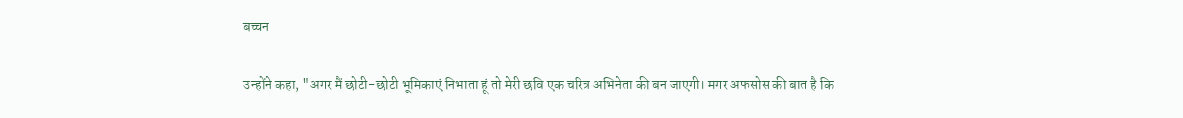बच्चन

उन्होंने कहा, "अगर मैं छोटी-छोटी भूमिकाएं निभाता हूं तो मेरी छवि एक चरित्र अभिनेता की बन जाएगी। मगर अफसोस की बात है कि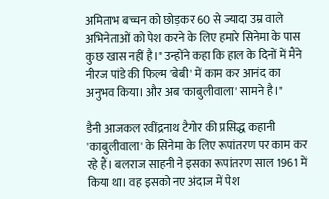अमिताभ बच्चन को छोड़कर 60 से ज्यादा उम्र वाले अभिनेताओं को पेश करने के लिए हमारे सिनेमा के पास कुछ खास नहीं है।" उन्होंने कहा कि हाल के दिनों में मैंने नीरज पांडे की फिल्म 'बेबी' में काम कर आनंद का अनुभव किया। और अब 'काबुलीवाला' सामने है।"

डैनी आजकल रवींद्रनाथ टैगोर की प्रसिद्ध कहानी 'काबुलीवाला' के सिनेमा के लिए रूपांतरण पर काम कर रहे हैं। बलराज साहनी ने इसका रूपांतरण साल 1961 में किया था। वह इसको नए अंदाज में पेश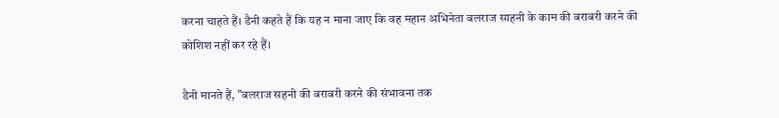करना चाहते हैं। डैनी कहते हैं कि यह न माना जाए कि वह महान अभिनेता बलराज साहनी के काम की बराबरी करने की कोशिश नहीं कर रहे हैं।

डैनी मानते हैं, "बलराज सहनी की बराबरी करने की संभावना तक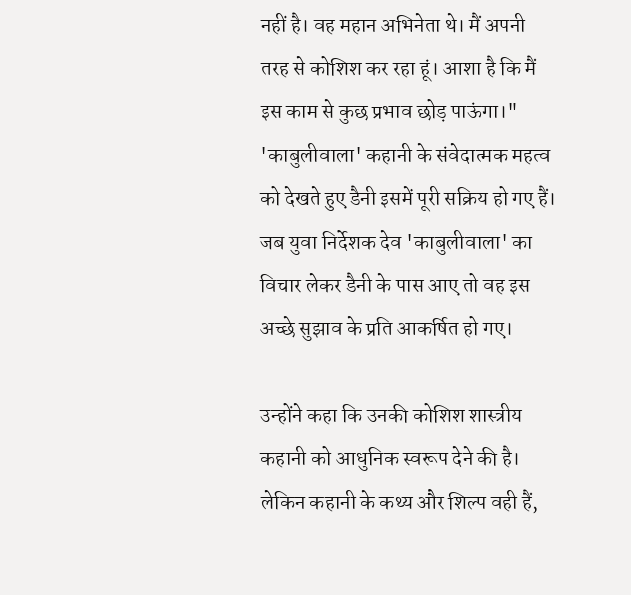नहीं है। वह महान अभिनेता थे। मैं अपनी तरह से कोशिश कर रहा हूं। आशा है कि मैं इस काम से कुछ प्रभाव छोड़ पाऊंगा।" 'काबुलीवाला' कहानी के संवेदात्मक महत्व को देखते हुए डैनी इसमें पूरी सक्रिय हो गए हैं। जब युवा निर्देशक देव 'काबुलीवाला' का विचार लेकर डैनी के पास आए तो वह इस अच्छे सुझाव के प्रति आकर्षित हो गए।

उन्होंने कहा कि उनकी कोशिश शास्त्रीय कहानी को आधुनिक स्वरूप देने की है। लेकिन कहानी के कथ्य और शिल्प वही हैं,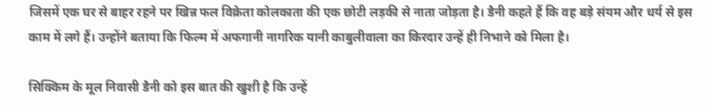जिसमें एक घर से बाहर रहने पर खिन्न फल विक्रेता कोलकाता की एक छोटी लड़की से नाता जोड़ता है। डैनी कहते हैं कि वह बड़े संयम और धर्य से इस काम में लगे हैं। उन्होंने बताया कि फिल्म में अफगानी नागरिक यानी काबुलीवाला का किरदार उन्हें ही निभाने को मिला है।

सिक्किम के मूल निवासी डैनी को इस बात की खुशी है कि उन्हें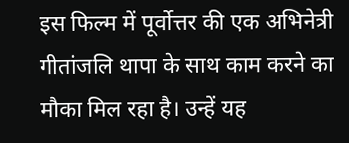इस फिल्म में पूर्वोत्तर की एक अभिनेत्री गीतांजलि थापा के साथ काम करने का मौका मिल रहा है। उन्हें यह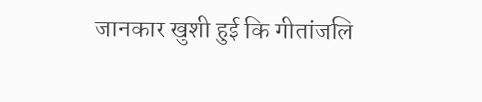जानकार खुशी हुई कि गीतांजलि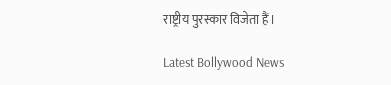राष्ट्रीय पुरस्कार विजेता हैं।

Latest Bollywood News